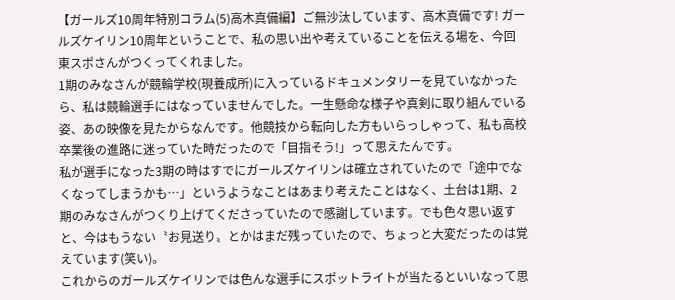【ガールズ10周年特別コラム(5)高木真備編】ご無沙汰しています、高木真備です! ガールズケイリン10周年ということで、私の思い出や考えていることを伝える場を、今回東スポさんがつくってくれました。
1期のみなさんが競輪学校(現養成所)に入っているドキュメンタリーを見ていなかったら、私は競輪選手にはなっていませんでした。一生懸命な様子や真剣に取り組んでいる姿、あの映像を見たからなんです。他競技から転向した方もいらっしゃって、私も高校卒業後の進路に迷っていた時だったので「目指そう!」って思えたんです。
私が選手になった3期の時はすでにガールズケイリンは確立されていたので「途中でなくなってしまうかも…」というようなことはあまり考えたことはなく、土台は1期、2期のみなさんがつくり上げてくださっていたので感謝しています。でも色々思い返すと、今はもうない〝お見送り〟とかはまだ残っていたので、ちょっと大変だったのは覚えています(笑い)。
これからのガールズケイリンでは色んな選手にスポットライトが当たるといいなって思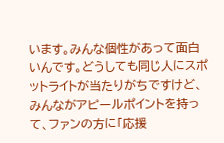います。みんな個性があって面白いんです。どうしても同じ人にスポットライトが当たりがちですけど、みんながアピールポイントを持って、ファンの方に「応援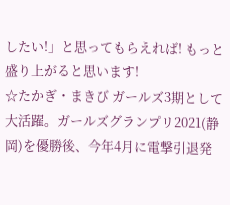したい!」と思ってもらえれば! もっと盛り上がると思います!
☆たかぎ・まきび ガールズ3期として大活躍。ガールズグランプリ2021(静岡)を優勝後、今年4月に電撃引退発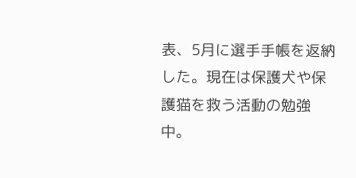表、5月に選手手帳を返納した。現在は保護犬や保護猫を救う活動の勉強中。